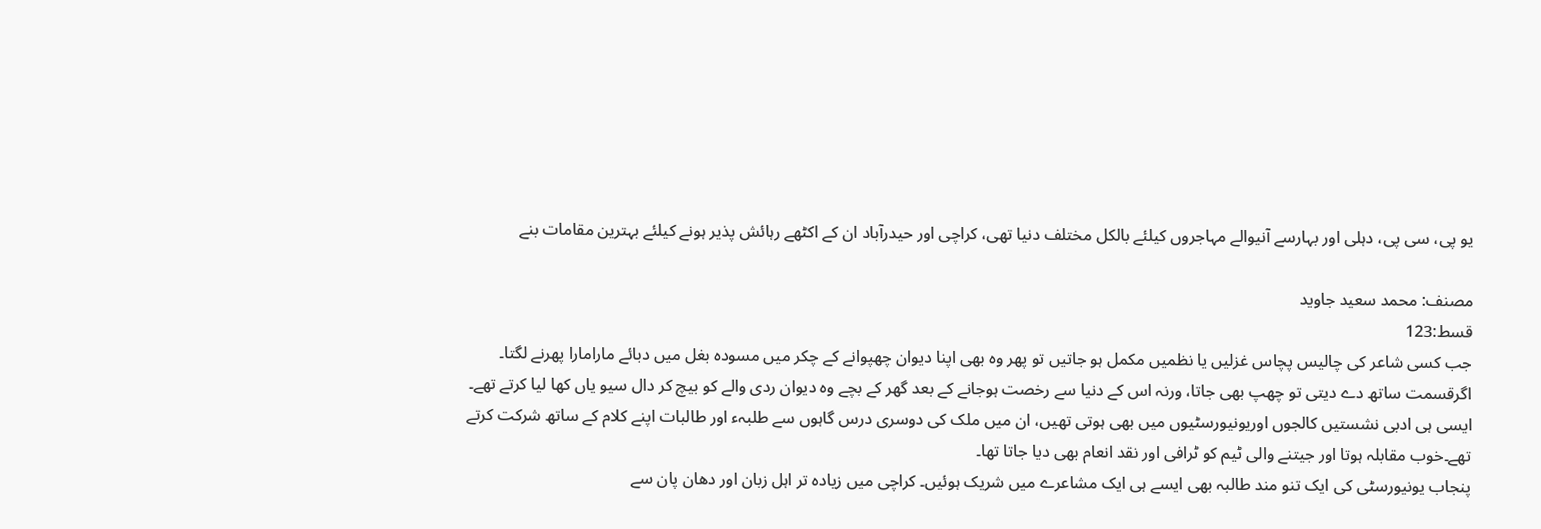یو پی، سی پی، دہلی اور بہارسے آنیوالے مہاجروں کیلئے بالکل مختلف دنیا تھی، کراچی اور حیدرآباد ان کے اکٹھے رہائش پذیر ہونے کیلئے بہترین مقامات بنے

مصنف: محمد سعید جاوید
قسط:123
جب کسی شاعر کی چالیس پچاس غزلیں یا نظمیں مکمل ہو جاتیں تو پھر وہ بھی اپنا دیوان چھپوانے کے چکر میں مسودہ بغل میں دبائے مارامارا پھرنے لگتا۔ اگرقسمت ساتھ دے دیتی تو چھپ بھی جاتا، ورنہ اس کے دنیا سے رخصت ہوجانے کے بعد گھر کے بچے وہ دیوان ردی والے کو بیچ کر دال سیو یاں کھا لیا کرتے تھے۔
ایسی ہی ادبی نشستیں کالجوں اوریونیورسٹیوں میں بھی ہوتی تھیں، ان میں ملک کی دوسری درس گاہوں سے طلبہء اور طالبات اپنے کلام کے ساتھ شرکت کرتے تھے۔خوب مقابلہ ہوتا اور جیتنے والی ٹیم کو ٹرافی اور نقد انعام بھی دیا جاتا تھا۔
پنجاب یونیورسٹی کی ایک تنو مند طالبہ بھی ایسے ہی ایک مشاعرے میں شریک ہوئیں۔ کراچی میں زیادہ تر اہل زبان اور دھان پان سے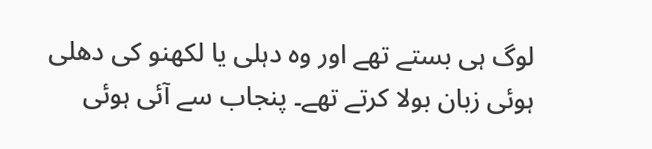لوگ ہی بستے تھے اور وہ دہلی یا لکھنو کی دھلی ہوئی زبان بولا کرتے تھے۔ پنجاب سے آئی ہوئی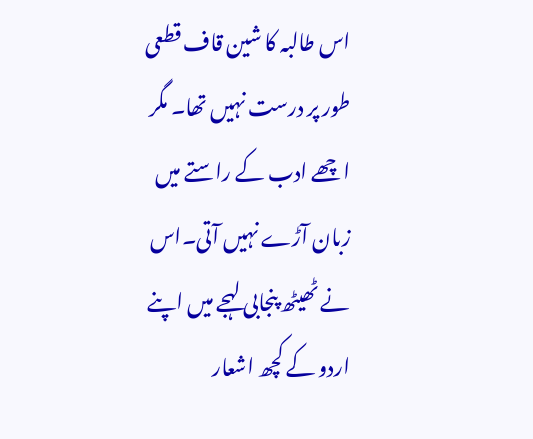اس طالبہ کا شین قاف قطعی طور پر درست نہیں تھا۔ مگر اچھے ادب کے راستے میں زبان آڑے نہیں آتی۔اس نے ٹھیٹھ پنجابی لہجے میں اپنے اردو کے کچھ اشعار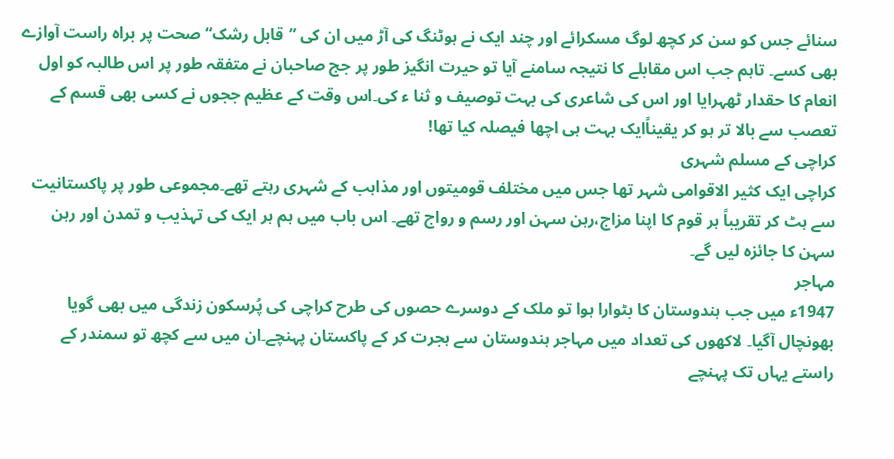سنائے جس کو سن کر کچھ لوگ مسکرائے اور چند ایک نے ہوٹنگ کی آڑ میں ان کی ”قابل رشک“صحت پر براہ راست آوازے بھی کسے۔ تاہم جب اس مقابلے کا نتیجہ سامنے آیا تو حیرت انگیز طور پر جج صاحبان نے متفقہ طور پر اس طالبہ کو اول انعام کا حقدار ٹھہرایا اور اس کی شاعری کی بہت توصیف و ثنا ء کی۔اس وقت کے عظیم ججوں نے کسی بھی قسم کے تعصب سے بالا تر ہو کر یقیناًایک بہت ہی اچھا فیصلہ کیا تھا!
کراچی کے مسلم شہری
کراچی ایک کثیر الاقوامی شہر تھا جس میں مختلف قومیتوں اور مذاہب کے شہری رہتے تھے۔مجموعی طور پر پاکستانیت سے ہٹ کر تقریباً ہر قوم کا اپنا مزاج،رہن سہن اور رسم و رواج تھے۔ اس باب میں ہم ہر ایک کی تہذیب و تمدن اور رہن سہن کا جائزہ لیں گے۔
مہاجر
1947ء میں جب ہندوستان کا بٹوارا ہوا تو ملک کے دوسرے حصوں کی طرح کراچی کی پُرسکون زندگی میں بھی گویا بھونچال آگیا۔ لاکھوں کی تعداد میں مہاجر ہندوستان سے ہجرت کر کے پاکستان پہنچے۔ان میں سے کچھ تو سمندر کے راستے یہاں تک پہنچے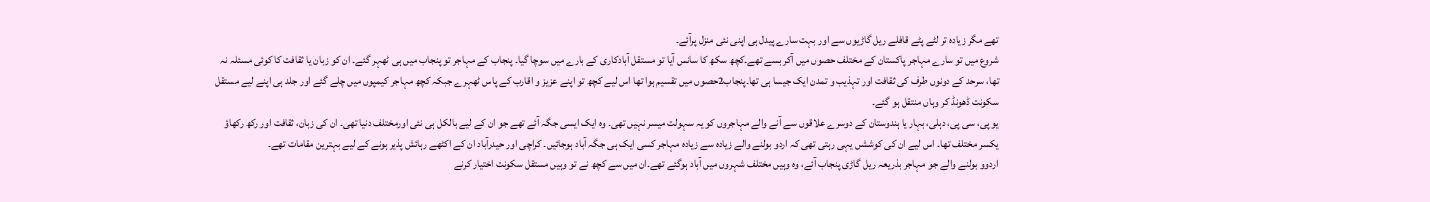تھے مگر زیادہ تر لٹے پٹے قافلے ریل گاڑیوں سے اور بہت سارے پیدل ہی اپنی نئی منزل پرآئے۔
شروع میں تو سارے مہاجر پاکستان کے مختلف حصوں میں آکر بسے تھے۔کچھ سکھ کا سانس آیا تو مستقل آبادکاری کے بارے میں سوچا گیا۔ پنجاب کے مہاجر تو پنجاب میں ہی ٹھہر گئے۔ ان کو زبان یا ثقافت کا کوئی مسئلہ نہ تھا، سرحد کے دونوں طرف کی ثقافت اور تہذیب و تمدن ایک جیسا ہی تھا۔پنجاب2حصوں میں تقسیم ہوا تھا اس لیے کچھ تو اپنے عزیز و اقارب کے پاس ٹھہرے جبکہ کچھ مہاجر کیمپوں میں چلے گئے اور جلد ہی اپنے لیے مستقل سکونت ڈھونڈ کر وہاں منتقل ہو گئے۔
یو پی، سی پی، دہلی، بہار یا ہندوستان کے دوسرے علاقوں سے آنے والے مہاجروں کو یہ سہولت میسر نہیں تھی۔ وہ ایک ایسی جگہ آئے تھے جو ان کے لیے بالکل ہی نئی اورمختلف دنیا تھی۔ ان کی زبان، ثقافت اور رکھ رکھاؤ یکسر مختلف تھا۔ اس لیے ان کی کوششں یہی رہتی تھی کہ اردو بولنے والے زیادہ سے زیادہ مہاجر کسی ایک ہی جگہ آباد ہوجائیں۔ کراچی اور حیدرآباد ان کے اکٹھے رہائش پذیر ہونے کے لیے بہترین مقامات تھے۔
اردوو بولنے والے جو مہاجر بذریعہ ریل گاڑی پنجاب آئے، وہ وہیں مختلف شہروں میں آباد ہوگئے تھے۔ان میں سے کچھ نے تو وہیں مستقل سکونت اختیار کرنے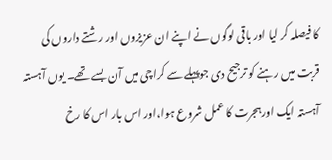کا فیصلہ کر لیا اور باقی لوگوں نے اپنے ان عزیزوں اور رشتے داروں کی قربت میں رہنے کو ترجیح دی جوپہلے سے کراچی میں آن بسے تھے۔ یوں آہستہ آہستہ ایک اورہجرت کا عمل شروع ہوا،اور اس بار اس کا رخ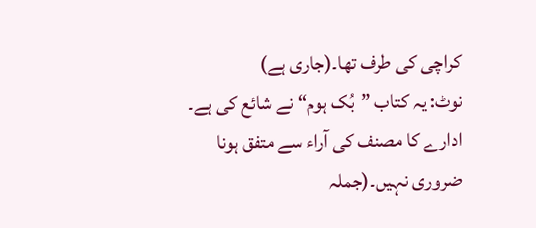کراچی کی طرف تھا۔(جاری ہے)
نوٹ: یہ کتاب ”بُک ہوم“ نے شائع کی ہے۔ ادارے کا مصنف کی آراء سے متفق ہونا ضروری نہیں۔(جملہ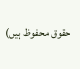حقوق محفوظ ہیں)